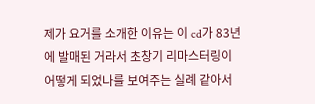제가 요거를 소개한 이유는 이 cd가 83년에 발매된 거라서 초창기 리마스터링이 어떻게 되었나를 보여주는 실례 같아서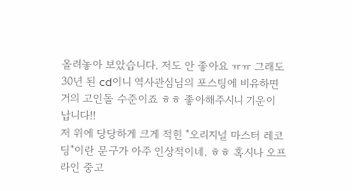올려놓아 보았습니다. 저도 안 좋아요 ㅠㅠ 그래도 30년 된 cd이니 역사관심님의 포스팅에 비유하면 거의 고인돌 수준이죠 ㅎㅎ 좋아해주시니 기운이 납니다!!
저 위에 당당하게 크게 적힌 "오리지널 마스터 레코딩"이란 문구가 아주 인상적이네. ㅎㅎ 혹시나 오프라인 중고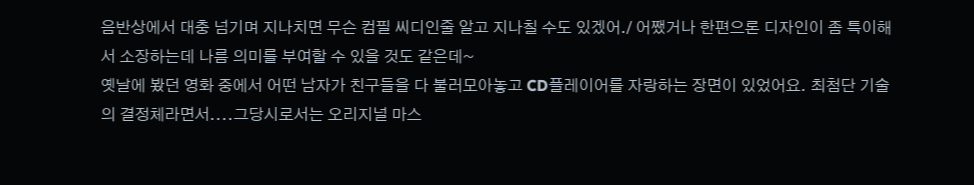음반상에서 대충 넘기며 지나치면 무슨 컴필 씨디인줄 알고 지나칠 수도 있겠어./ 어쨌거나 한편으론 디자인이 좀 특이해서 소장하는데 나름 의미를 부여할 수 있을 것도 같은데~
옛날에 봤던 영화 중에서 어떤 남자가 친구들을 다 불러모아놓고 CD플레이어를 자랑하는 장면이 있었어요. 최첨단 기술의 결정체라면서....그당시로서는 오리지널 마스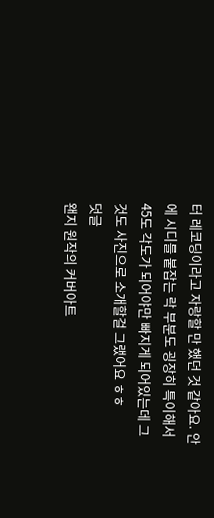터 레코딩이라고 자랑할 만 했던 것 같아요. 안에 시디를 붙잡는 락 부분도 굉장히 특이해서 45도 각도가 되어야만 빠지게 되어있는데 그것도 사진으로 소개할걸 그랬어요 ㅎㅎ
덧글
왠지 원작의 커버아트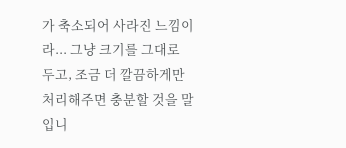가 축소되어 사라진 느낌이라... 그냥 크기를 그대로 두고, 조금 더 깔끔하게만 처리해주면 충분할 것을 말입니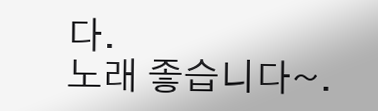다.
노래 좋습니다~.